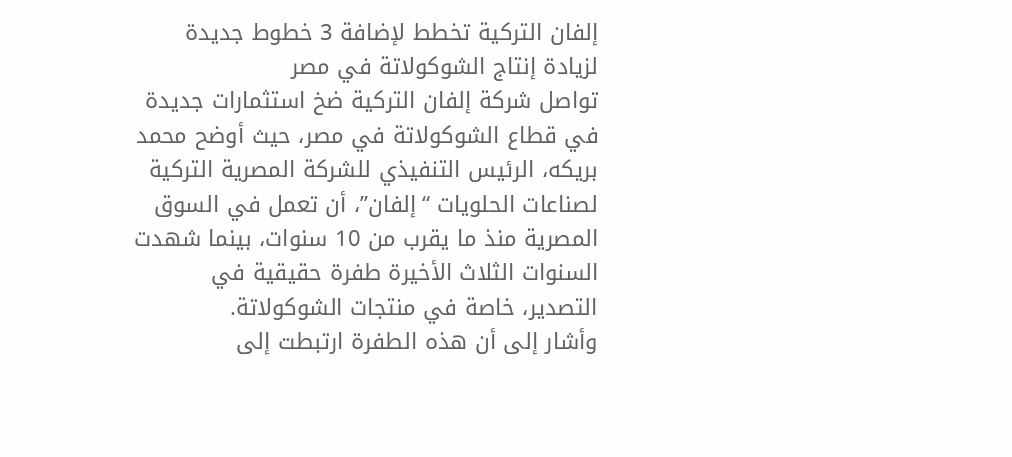إلفان التركية تخطط لإضافة 3 خطوط جديدة لزيادة إنتاج الشوكولاتة في مصر
تواصل شركة إلفان التركية ضخ استثمارات جديدة في قطاع الشوكولاتة في مصر، حيث أوضح محمد بريكه، الرئيس التنفيذي للشركة المصرية التركية لصناعات الحلويات “إلفان”، أن تعمل في السوق المصرية منذ ما يقرب من 10 سنوات، بينما شهدت السنوات الثلاث الأخيرة طفرة حقيقية في التصدير، خاصة في منتجات الشوكولاتة.
وأشار إلى أن هذه الطفرة ارتبطت إلى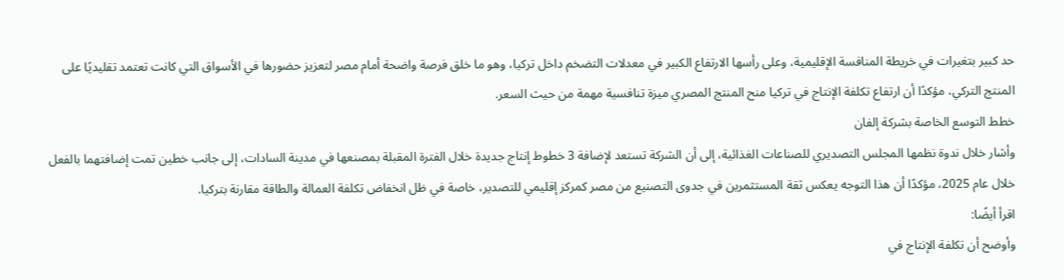حد كبير بتغيرات في خريطة المنافسة الإقليمية، وعلى رأسها الارتفاع الكبير في معدلات التضخم داخل تركيا، وهو ما خلق فرصة واضحة أمام مصر لتعزيز حضورها في الأسواق التي كانت تعتمد تقليديًا على المنتج التركي، مؤكدًا أن ارتفاع تكلفة الإنتاج في تركيا منح المنتج المصري ميزة تنافسية مهمة من حيث السعر.
خطط التوسع الخاصة بشركة إلفان
وأشار خلال ندوة نظمها المجلس التصديري للصناعات الغذائية، إلى أن الشركة تستعد لإضافة 3 خطوط إنتاج جديدة خلال الفترة المقبلة بمصنعها في مدينة السادات، إلى جانب خطين تمت إضافتهما بالفعل خلال عام 2025، مؤكدًا أن هذا التوجه يعكس ثقة المستثمرين في جدوى التصنيع من مصر كمركز إقليمي للتصدير، خاصة في ظل انخفاض تكلفة العمالة والطاقة مقارنة بتركيا.
اقرأ أيضًا:
وأوضح أن تكلفة الإنتاج في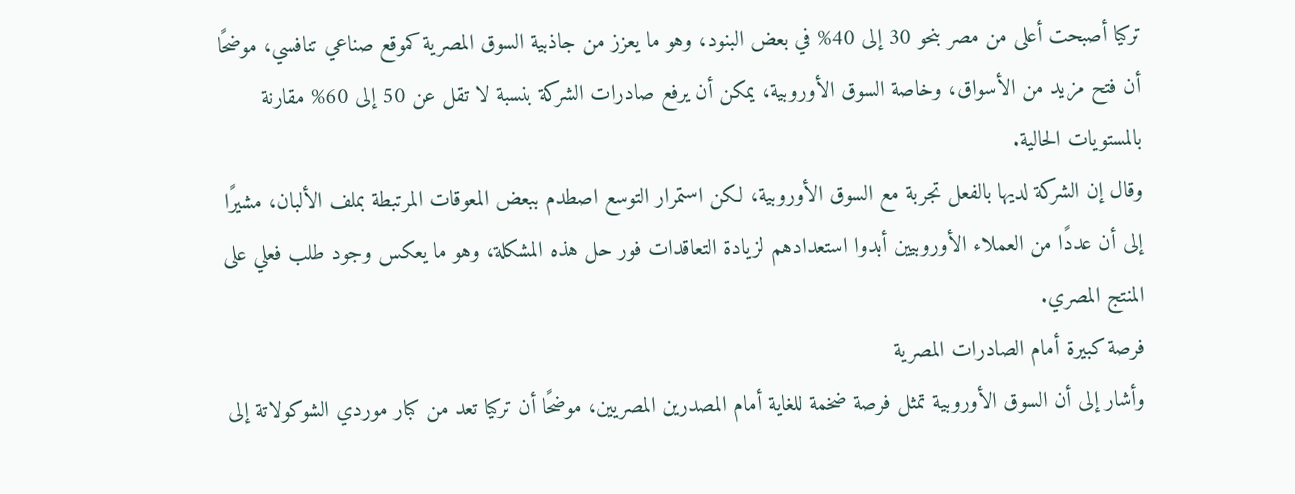تركيا أصبحت أعلى من مصر بنحو 30 إلى 40% في بعض البنود، وهو ما يعزز من جاذبية السوق المصرية كموقع صناعي تنافسي، موضحًا أن فتح مزيد من الأسواق، وخاصة السوق الأوروبية، يمكن أن يرفع صادرات الشركة بنسبة لا تقل عن 50 إلى 60% مقارنة بالمستويات الحالية.
وقال إن الشركة لديها بالفعل تجربة مع السوق الأوروبية، لكن استمرار التوسع اصطدم ببعض المعوقات المرتبطة بملف الألبان، مشيرًا إلى أن عددًا من العملاء الأوروبيين أبدوا استعدادهم لزيادة التعاقدات فور حل هذه المشكلة، وهو ما يعكس وجود طلب فعلي على المنتج المصري.
فرصة كبيرة أمام الصادرات المصرية
وأشار إلى أن السوق الأوروبية تمثل فرصة ضخمة للغاية أمام المصدرين المصريين، موضحًا أن تركيا تعد من كبار موردي الشوكولاتة إلى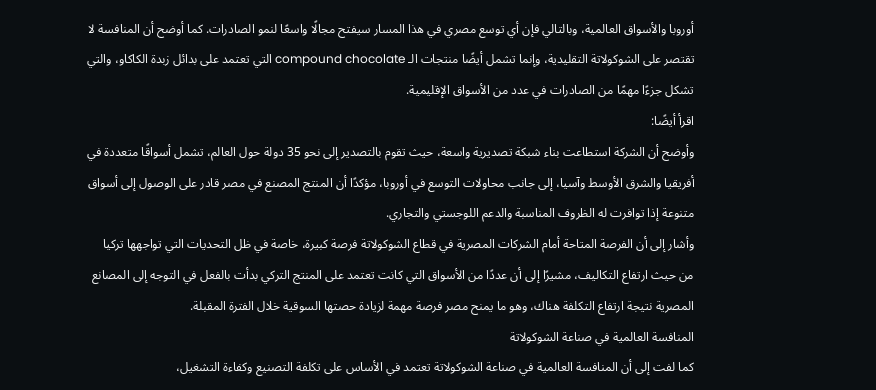أوروبا والأسواق العالمية، وبالتالي فإن أي توسع مصري في هذا المسار سيفتح مجالًا واسعًا لنمو الصادرات. كما أوضح أن المنافسة لا تقتصر على الشوكولاتة التقليدية، وإنما تشمل أيضًا منتجات الـ compound chocolate التي تعتمد على بدائل زبدة الكاكاو، والتي تشكل جزءًا مهمًا من الصادرات في عدد من الأسواق الإقليمية.
اقرأ أيضًا:
وأوضح أن الشركة استطاعت بناء شبكة تصديرية واسعة، حيث تقوم بالتصدير إلى نحو 35 دولة حول العالم، تشمل أسواقًا متعددة في أفريقيا والشرق الأوسط وآسيا، إلى جانب محاولات التوسع في أوروبا، مؤكدًا أن المنتج المصنع في مصر قادر على الوصول إلى أسواق متنوعة إذا توافرت له الظروف المناسبة والدعم اللوجستي والتجاري.
وأشار إلى أن الفرصة المتاحة أمام الشركات المصرية في قطاع الشوكولاتة فرصة كبيرة، خاصة في ظل التحديات التي تواجهها تركيا من حيث ارتفاع التكاليف، مشيرًا إلى أن عددًا من الأسواق التي كانت تعتمد على المنتج التركي بدأت بالفعل في التوجه إلى المصانع المصرية نتيجة ارتفاع التكلفة هناك، وهو ما يمنح مصر فرصة مهمة لزيادة حصتها السوقية خلال الفترة المقبلة.
المنافسة العالمية في صناعة الشوكولاتة
كما لفت إلى أن المنافسة العالمية في صناعة الشوكولاتة تعتمد في الأساس على تكلفة التصنيع وكفاءة التشغيل،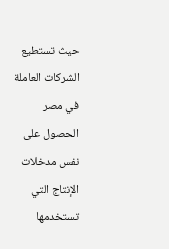حيث تستطيع الشركات العاملة في مصر الحصول على نفس مدخلات الإنتاج التي تستخدمها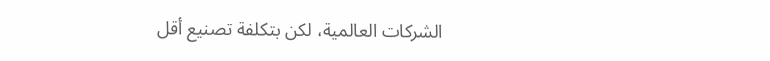الشركات العالمية، لكن بتكلفة تصنيع أقل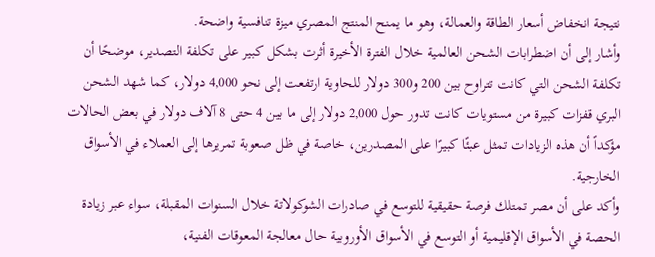نتيجة انخفاض أسعار الطاقة والعمالة، وهو ما يمنح المنتج المصري ميزة تنافسية واضحة.
وأشار إلى أن اضطرابات الشحن العالمية خلال الفترة الأخيرة أثرت بشكل كبير على تكلفة التصدير، موضحًا أن تكلفة الشحن التي كانت تتراوح بين 200 و300 دولار للحاوية ارتفعت إلى نحو 4,000 دولار، كما شهد الشحن البري قفزات كبيرة من مستويات كانت تدور حول 2,000 دولار إلى ما بين 4 حتى 8 آلاف دولار في بعض الحالات مؤكداً أن هذه الزيادات تمثل عبئًا كبيرًا على المصدرين، خاصة في ظل صعوبة تمريرها إلى العملاء في الأسواق الخارجية.
وأكد على أن مصر تمتلك فرصة حقيقية للتوسع في صادرات الشوكولاتة خلال السنوات المقبلة، سواء عبر زيادة الحصة في الأسواق الإقليمية أو التوسع في الأسواق الأوروبية حال معالجة المعوقات الفنية،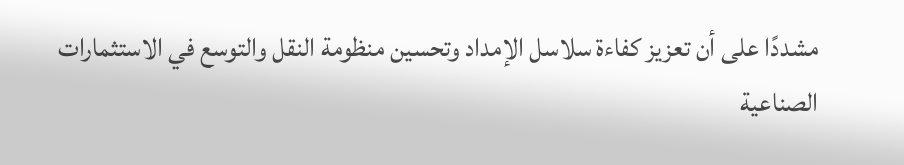مشددًا على أن تعزيز كفاءة سلاسل الإمداد وتحسين منظومة النقل والتوسع في الاستثمارات الصناعية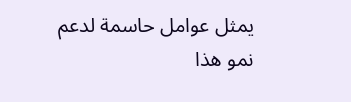يمثل عوامل حاسمة لدعم نمو هذا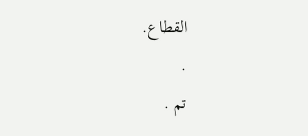القطاع.
.
تم .